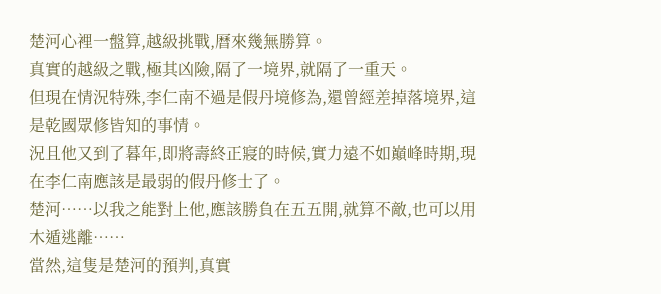楚河心裡一盤算,越級挑戰,曆來幾無勝算。
真實的越級之戰,極其凶險,隔了一境界,就隔了一重天。
但現在情況特殊,李仁南不過是假丹境修為,還曾經差掉落境界,這是乾國眾修皆知的事情。
況且他又到了暮年,即將壽終正寢的時候,實力遠不如巔峰時期,現在李仁南應該是最弱的假丹修士了。
楚河……以我之能對上他,應該勝負在五五開,就算不敵,也可以用木遁逃離……
當然,這隻是楚河的預判,真實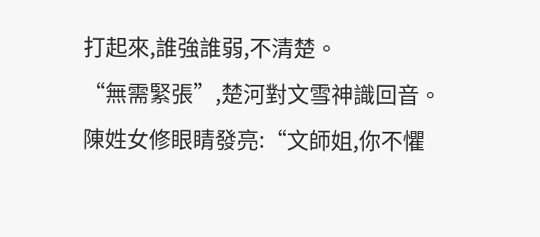打起來,誰強誰弱,不清楚。
“無需緊張”,楚河對文雪神識回音。
陳姓女修眼睛發亮:“文師姐,你不懼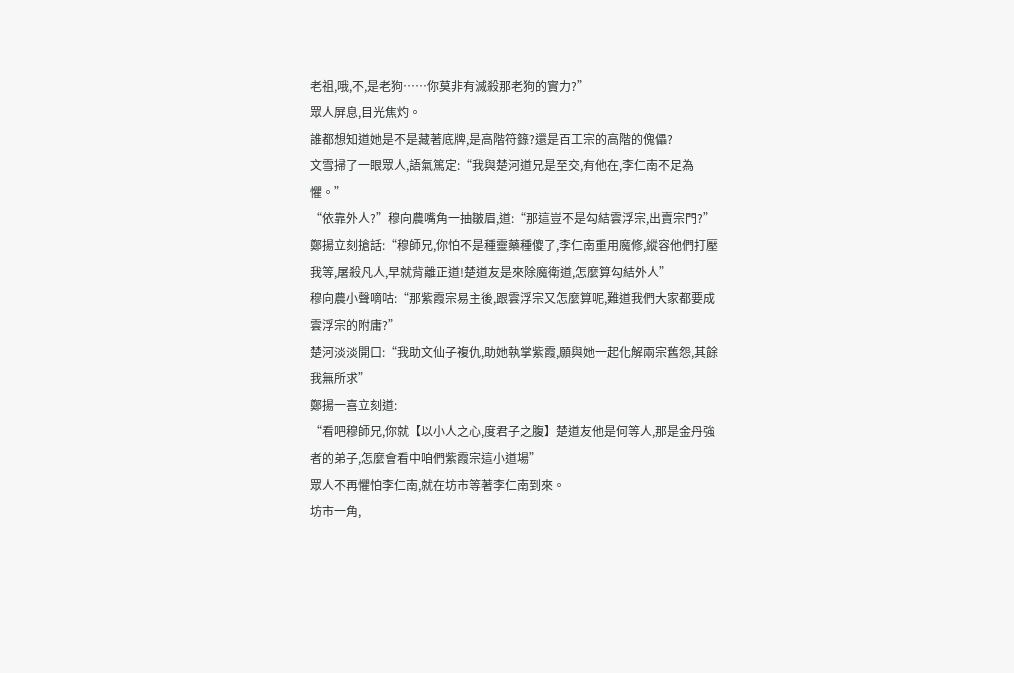老祖,哦,不,是老狗……你莫非有滅殺那老狗的實力?”
眾人屏息,目光焦灼。
誰都想知道她是不是藏著底牌,是高階符籙?還是百工宗的高階的傀儡?
文雪掃了一眼眾人,語氣篤定:“我與楚河道兄是至交,有他在,李仁南不足為懼。”
“依靠外人?”穆向農嘴角一抽皺眉,道:“那這豈不是勾結雲浮宗,出賣宗門?”
鄭揚立刻搶話:“穆師兄,你怕不是種靈藥種傻了,李仁南重用魔修,縱容他們打壓我等,屠殺凡人,早就背離正道!楚道友是來除魔衛道,怎麼算勾結外人”
穆向農小聲嘀咕:“那紫霞宗易主後,跟雲浮宗又怎麼算呢,難道我們大家都要成雲浮宗的附庸?”
楚河淡淡開口:“我助文仙子複仇,助她執掌紫霞,願與她一起化解兩宗舊怨,其餘我無所求”
鄭揚一喜立刻道:
“看吧穆師兄,你就【以小人之心,度君子之腹】楚道友他是何等人,那是金丹強者的弟子,怎麼會看中咱們紫霞宗這小道場”
眾人不再懼怕李仁南,就在坊市等著李仁南到來。
坊市一角,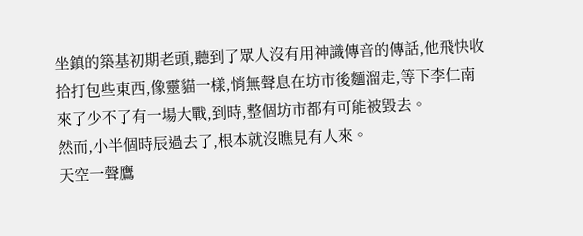坐鎮的築基初期老頭,聽到了眾人沒有用神識傳音的傳話,他飛快收拾打包些東西,像靈貓一樣,悄無聲息在坊市後麵溜走,等下李仁南來了少不了有一場大戰,到時,整個坊市都有可能被毀去。
然而,小半個時辰過去了,根本就沒瞧見有人來。
天空一聲鷹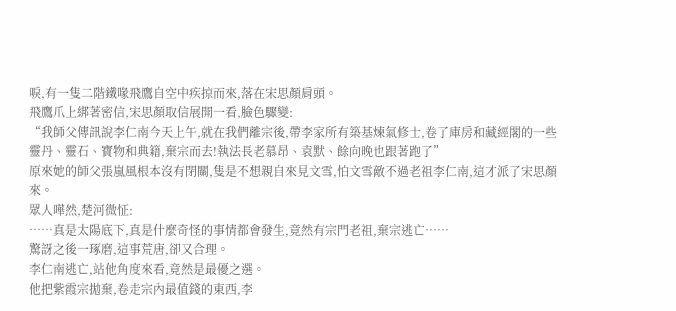唳,有一隻二階鐵喙飛鷹自空中疾掠而來,落在宋思顏肩頭。
飛鷹爪上綁著密信,宋思顏取信展開一看,臉色驟變:
“我師父傳訊說李仁南今天上午,就在我們離宗後,帶李家所有築基煉氣修士,卷了庫房和藏經閣的一些靈丹、靈石、寶物和典籍,棄宗而去!執法長老慕昂、袁默、餘向晚也跟著跑了”
原來她的師父張嵐風根本沒有閉關,隻是不想親自來見文雪,怕文雪敵不過老祖李仁南,這才派了宋思顏來。
眾人嘩然,楚河微怔:
……真是太陽底下,真是什麼奇怪的事情都會發生,竟然有宗門老祖,棄宗逃亡……
驚訝之後一琢磨,這事荒唐,卻又合理。
李仁南逃亡,站他角度來看,竟然是最優之選。
他把紫霞宗拋棄,卷走宗內最值錢的東西,李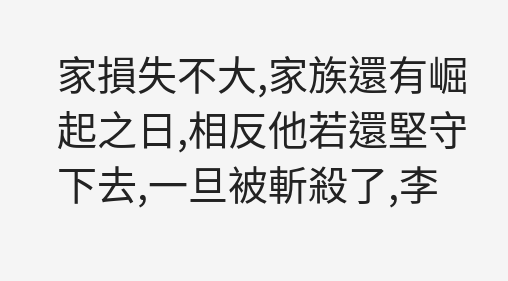家損失不大,家族還有崛起之日,相反他若還堅守下去,一旦被斬殺了,李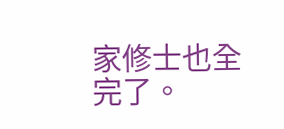家修士也全完了。